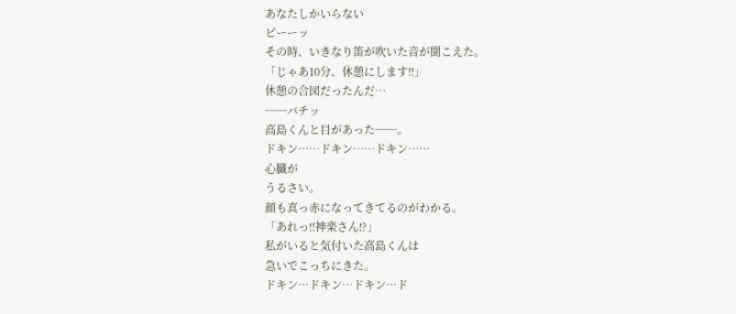あなたしかいらない
ピーーッ
その時、いきなり笛が吹いた音が聞こえた。
「じゃあ10分、休憩にします!!」
休憩の合図だったんだ…
──バチッ
高島くんと目があった──。
ドキン……ドキン……ドキン……
心臓が
うるさい。
顔も真っ赤になってきてるのがわかる。
「あれっ!!神楽さん!?」
私がいると気付いた高島くんは
急いでこっちにきた。
ドキン…ドキン…ドキン…ド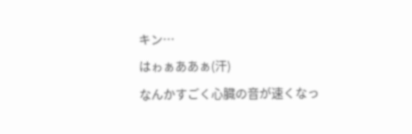キン…
はゎぁああぁ(汗)
なんかすごく心臓の音が速くなっ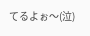てるよぉ〜(泣)